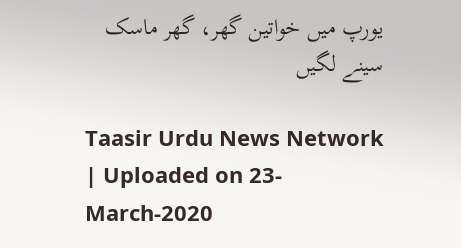یورپ میں خواتین گھر، گھر ماسک سینے لگیں

Taasir Urdu News Network | Uploaded on 23-March-2020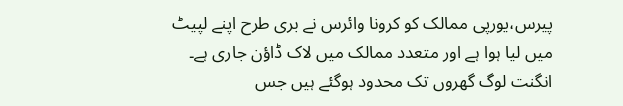پیرس،یورپی ممالک کو کرونا وائرس نے بری طرح اپنے لپیٹ میں لیا ہوا ہے اور متعدد ممالک میں لاک ڈاؤن جاری ہے۔ انگنت لوگ گھروں تک محدود ہوگئے ہیں جس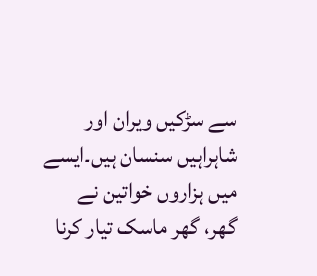سے سڑکیں ویران اور شاہراہیں سنسان ہیں۔ایسے میں ہزاروں خواتین نے گھر، گھر ماسک تیار کرنا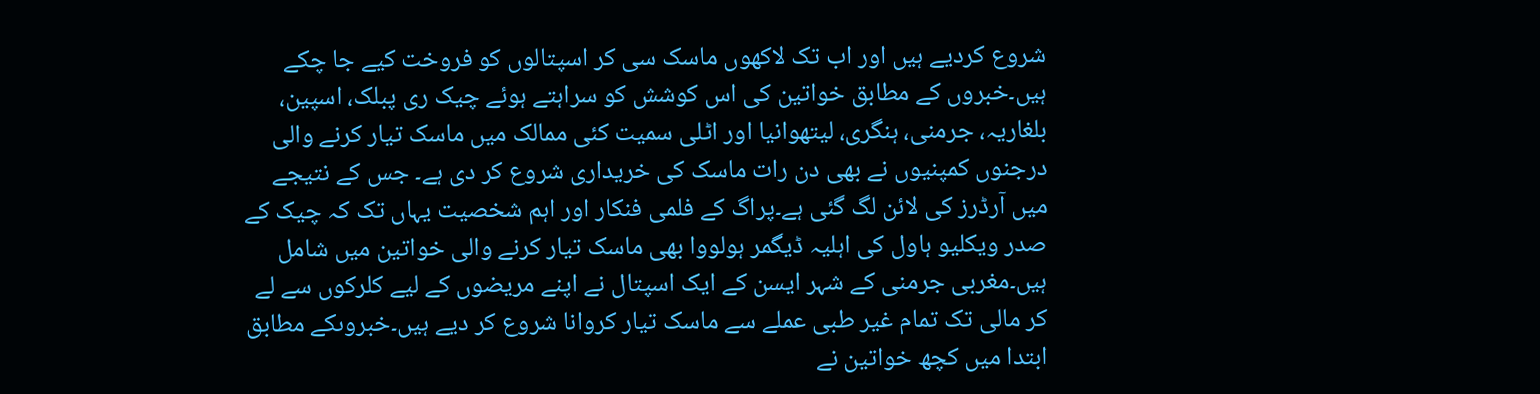شروع کردیے ہیں اور اب تک لاکھوں ماسک سی کر اسپتالوں کو فروخت کیے جا چکے ہیں۔خبروں کے مطابق خواتین کی اس کوشش کو سراہتے ہوئے چیک ری پبلک، اسپین، بلغاریہ، جرمنی، ہنگری، لیتھوانیا اور اٹلی سمیت کئی ممالک میں ماسک تیار کرنے والی درجنوں کمپنیوں نے بھی دن رات ماسک کی خریداری شروع کر دی ہے۔ جس کے نتیجے میں آرڈرز کی لائن لگ گئی ہے۔پراگ کے فلمی فنکار اور اہم شخصیت یہاں تک کہ چیک کے صدر ویکلیو ہاول کی اہلیہ ڈیگمر ہولووا بھی ماسک تیار کرنے والی خواتین میں شامل ہیں۔مغربی جرمنی کے شہر ایسن کے ایک اسپتال نے اپنے مریضوں کے لیے کلرکوں سے لے کر مالی تک تمام غیر طبی عملے سے ماسک تیار کروانا شروع کر دیے ہیں۔خبروںکے مطابق ابتدا میں کچھ خواتین نے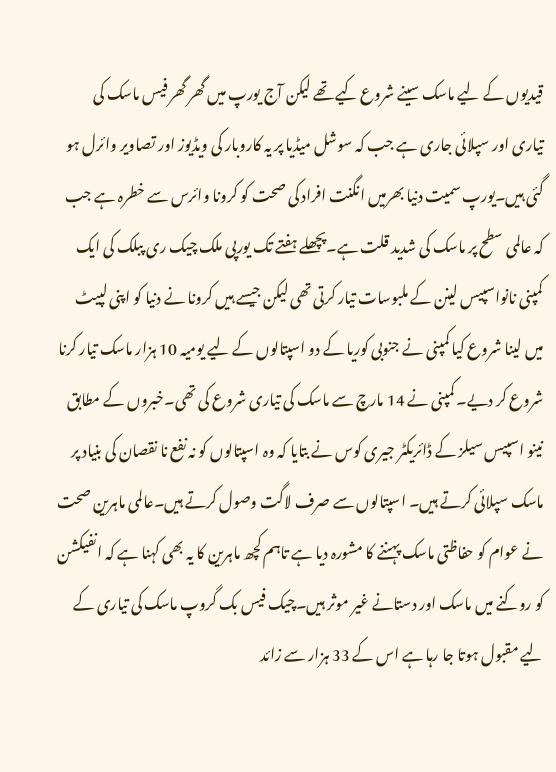قیدیوں کے لیے ماسک سینے شروع کیے تھے لیکن آج یورپ میں گھر گھر فیس ماسک کی تیاری اور سپلائی جاری ہے جب کہ سوشل میڈیا پر یہ کاروبار کی ویڈیوز اور تصاویر وائرل ہو گئی ہیں۔یورپ سمیت دنیا بھرمیں انگنت افراد کی صحت کو کرونا وائرس سے خطرہ ہے جب کہ عالمی سطح پر ماسک کی شدید قلت ہے۔پچھلے ہفتے تک یورپی ملک چیک ری پبلک کی ایک کمپنی نانواسپیس لینن کے ملبوسات تیار کرتی تھی لیکن جیسے ہیں کرونا نے دنیا کو اپنی لپیٹ میں لینا شروع کیا کمپنی نے جنوبی کوریا کے دو اسپتالوں کے لیے یومیہ 10 ہزار ماسک تیار کرنا شروع کر دیے۔ کمپنی نے 14 مارچ سے ماسک کی تیاری شروع کی تھی۔خبروں کے مطابق نینو اسپیس سیلز کے ڈائریکٹر جیری کوس نے بتایا کہ وہ اسپتالوں کو نہ نفع نا نقصان کی بنیاد پر ماسک سپلائی کرتے ہیں۔ اسپتالوں سے صرف لاگت وصول کرتے ہیں۔عالمی ماہرین صحت نے عوام کو حفاظتی ماسک پہننے کا مشورہ دیا ہے تاہم کچھ ماہرین کا یہ بھی کہنا ہے کہ انفیکشن کو روکنے میں ماسک اور دستانے غیر موثر ہیں۔چیک فیس بک گروپ ماسک کی تیاری کے لیے مقبول ہوتا جا رہا ہے اس کے 33 ہزار سے زائد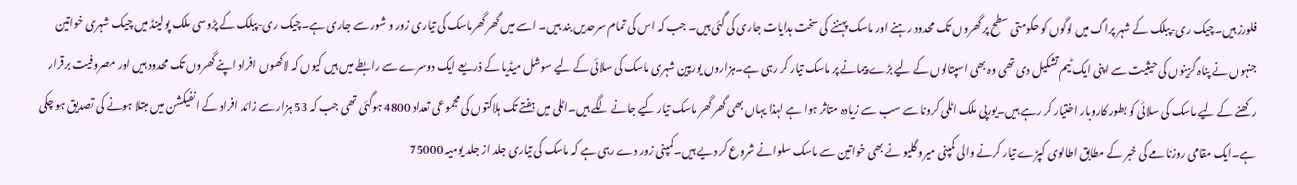فلورز ہیں۔چیک ری-پبلک کے شہر پراگ میں لوگوں کو حکومتی سطح پر گھروں تک محدود رہنے اور ماسک پہننے کی سخت ہدایات جاری کی گئی ہیں۔ جب کہ اس کی تمام سرحدیں بند ہیں۔ اسے میں گھر گھرماسک کی تیاری زور و شور سے جاری ہے۔چیک ری-پبلک کے پڑوسی ملک پولینڈ میں چیک شہری خواتین جنہوں نے پناہ گزینوں کی حیثیت سے اپنی ایک ٹیم تشکیل دی تھی وہ بھی اسپتالوں کے لیے بڑے پیمانے پر ماسک تیار کر رہی ہے۔ہزاروں یورپین شہری ماسک کی سلائی کے لیے سوشل میڈیا کے ذریعے ایک دوسرے سے رابطے میں ہیں کیوں کہ لاکھوں افراد اپنے گھروں تک محدود ہیں اور مصروفیت برقرار رکھنے کے لیے ماسک کی سلائی کو بطور کاروبار اختیار کر رہے ہیں۔یورپی ملک اٹلی کرونا سے سب سے زیادہ متاثر ہوا ہے لہذا یہاں بھی گھر گھر ماسک تیار کیے جانے لگے ہیں۔اٹلی میں ہفتے تک ہلاکتوں کی مجموعی تعداد 4800 ہوگئی تھی جب کہ 53 ہزار سے زائد افراد کے انفیکشن میں مبتلا ہونے کی تصدیق ہو چکی ہے۔ایک مقامی روزنامے کی خبر کے مطابق اطالوی کپڑے تیار کرنے والی کمپنی میرو گلیو نے بھی خواتین سے ماسک سلوانے شروع کر دیے ہیں۔کمپنی زور دے رہی ہے کہ ماسک کی تیاری جلد از جلد یومیہ 75000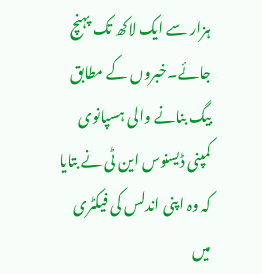ہزار سے ایک لاکھ تک پہنچ جائے۔خبروں کے مطابق بیگ بنانے والی ہسپانوی کمپنی ڈیسنوس این ٹی نے بتایا کہ وہ اپنی اندلس کی فیکٹری میں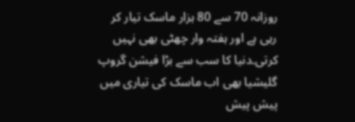روزانہ 70 سے 80 ہزار ماسک تیار کر رہی ہے اور ہفتہ وار چھٹی بھی نہیں کرتی۔دنیا کا سب سے بڑا فیشن گروپ گلیشیا بھی اب ماسک کی تیاری میں پیش پیش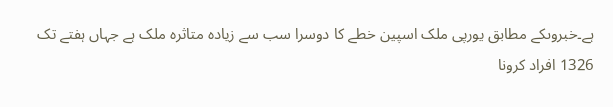ہے۔خبروںکے مطابق یورپی ملک اسپین خطے کا دوسرا سب سے زیادہ متاثرہ ملک ہے جہاں ہفتے تک 1326 افراد کرونا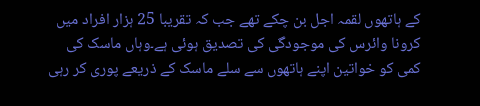کے ہاتھوں لقمہ اجل بن چکے تھے جب کہ تقریبا 25 ہزار افراد میں کرونا وائرس کی موجودگی کی تصدیق ہوئی ہے۔وہاں ماسک کی کمی کو خواتین اپنے ہاتھوں سے سلے ماسک کے ذریعے پوری کر رہی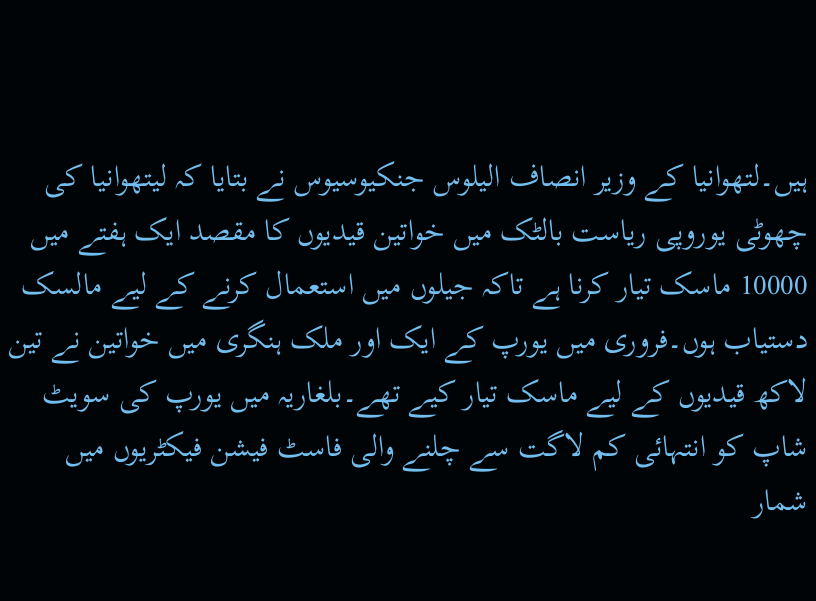ہیں۔لتھوانیا کے وزیر انصاف الیلوس جنکیوسیوس نے بتایا کہ لیتھوانیا کی چھوٹی یوروپی ریاست بالٹک میں خواتین قیدیوں کا مقصد ایک ہفتے میں 10000 ماسک تیار کرنا ہے تاکہ جیلوں میں استعمال کرنے کے لیے مالسک دستیاب ہوں۔فروری میں یورپ کے ایک اور ملک ہنگری میں خواتین نے تین لاکھ قیدیوں کے لیے ماسک تیار کیے تھے۔بلغاریہ میں یورپ کی سویٹ شاپ کو انتہائی کم لاگت سے چلنے والی فاسٹ فیشن فیکٹریوں میں شمار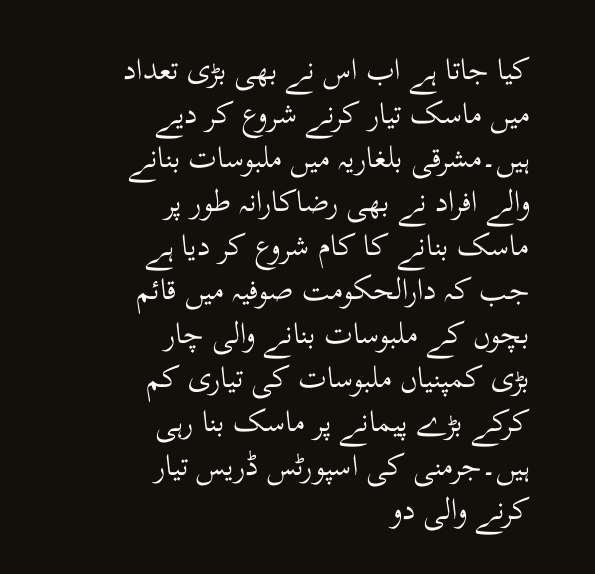کیا جاتا ہے اب اس نے بھی بڑی تعداد میں ماسک تیار کرنے شروع کر دیے ہیں۔مشرقی بلغاریہ میں ملبوسات بنانے والے افراد نے بھی رضاکارانہ طور پر ماسک بنانے کا کام شروع کر دیا ہے جب کہ دارالحکومت صوفیہ میں قائم بچوں کے ملبوسات بنانے والی چار بڑی کمپنیاں ملبوسات کی تیاری کم کرکے بڑے پیمانے پر ماسک بنا رہی ہیں۔جرمنی کی اسپورٹس ڈریس تیار کرنے والی دو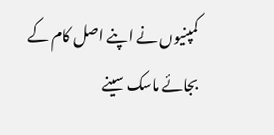کمپنیوں نے اپنے اصل کام کے بجائے ماسک سینے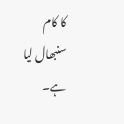کا کام سنبھال لیا ہے۔